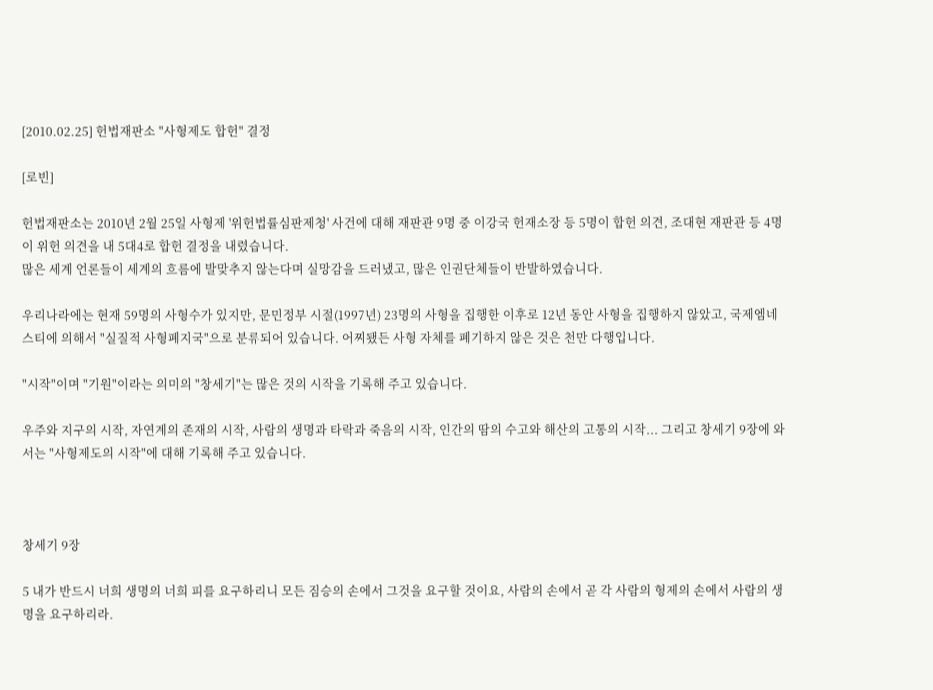[2010.02.25] 헌법재판소 "사형제도 합헌" 결정

[로빈]

헌법재판소는 2010년 2월 25일 사형제 '위헌법률심판제청' 사건에 대해 재판관 9명 중 이강국 헌재소장 등 5명이 합헌 의견, 조대현 재판관 등 4명이 위헌 의견을 내 5대4로 합헌 결정을 내렸습니다.
많은 세계 언론들이 세계의 흐름에 발맞추지 않는다며 실망감을 드러냈고, 많은 인권단체들이 반발하였습니다.

우리나라에는 현재 59명의 사형수가 있지만, 문민정부 시절(1997년) 23명의 사형을 집행한 이후로 12년 동안 사형을 집행하지 않았고, 국제엠네스티에 의해서 "실질적 사형폐지국"으로 분류되어 있습니다. 어찌됐든 사형 자체를 폐기하지 않은 것은 천만 다행입니다.

"시작"이며 "기원"이라는 의미의 "창세기"는 많은 것의 시작을 기록해 주고 있습니다.

우주와 지구의 시작, 자연계의 존재의 시작, 사람의 생명과 타락과 죽음의 시작, 인간의 땀의 수고와 해산의 고통의 시작... 그리고 창세기 9장에 와서는 "사형제도의 시작"에 대해 기록해 주고 있습니다.



창세기 9장

5 내가 반드시 너희 생명의 너희 피를 요구하리니 모든 짐승의 손에서 그것을 요구할 것이요, 사람의 손에서 곧 각 사람의 형제의 손에서 사람의 생명을 요구하리라.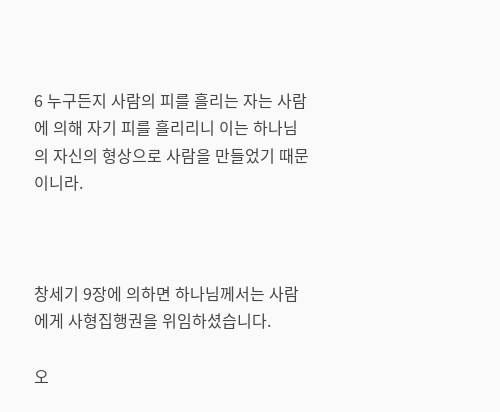6 누구든지 사람의 피를 흘리는 자는 사람에 의해 자기 피를 흘리리니 이는 하나님의 자신의 형상으로 사람을 만들었기 때문이니라.



창세기 9장에 의하면 하나님께서는 사람에게 사형집행권을 위임하셨습니다.

오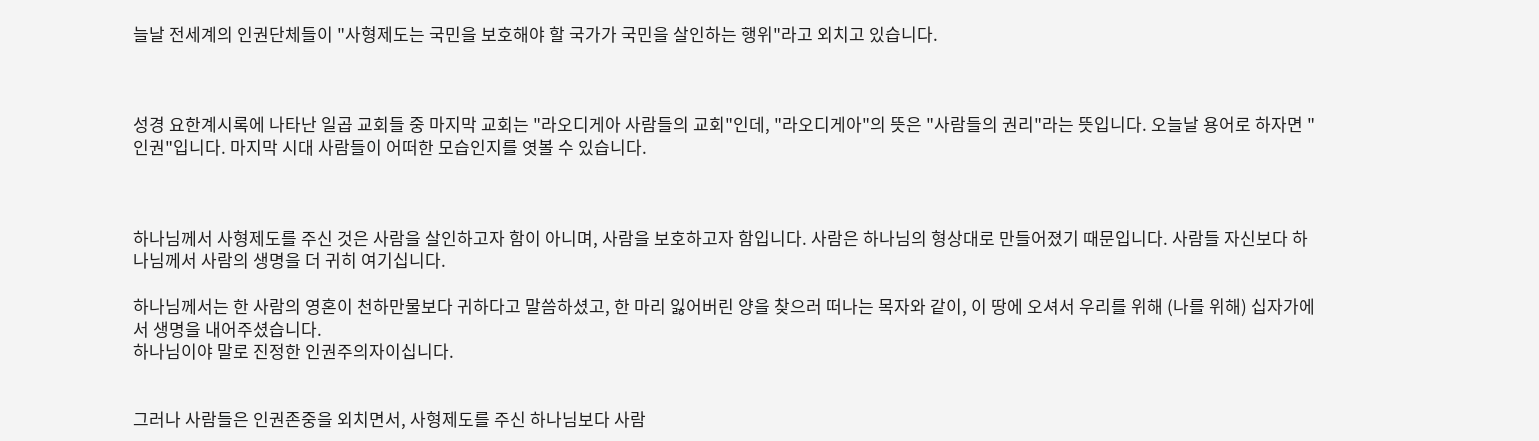늘날 전세계의 인권단체들이 "사형제도는 국민을 보호해야 할 국가가 국민을 살인하는 행위"라고 외치고 있습니다.



성경 요한계시록에 나타난 일곱 교회들 중 마지막 교회는 "라오디게아 사람들의 교회"인데, "라오디게아"의 뜻은 "사람들의 권리"라는 뜻입니다. 오늘날 용어로 하자면 "인권"입니다. 마지막 시대 사람들이 어떠한 모습인지를 엿볼 수 있습니다.



하나님께서 사형제도를 주신 것은 사람을 살인하고자 함이 아니며, 사람을 보호하고자 함입니다. 사람은 하나님의 형상대로 만들어졌기 때문입니다. 사람들 자신보다 하나님께서 사람의 생명을 더 귀히 여기십니다.

하나님께서는 한 사람의 영혼이 천하만물보다 귀하다고 말씀하셨고, 한 마리 잃어버린 양을 찾으러 떠나는 목자와 같이, 이 땅에 오셔서 우리를 위해 (나를 위해) 십자가에서 생명을 내어주셨습니다.
하나님이야 말로 진정한 인권주의자이십니다.


그러나 사람들은 인권존중을 외치면서, 사형제도를 주신 하나님보다 사람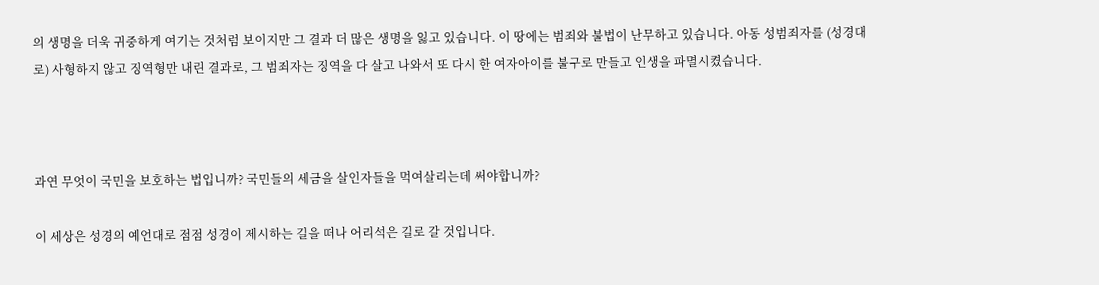의 생명을 더욱 귀중하게 여기는 것처럼 보이지만 그 결과 더 많은 생명을 잃고 있습니다. 이 땅에는 범죄와 불법이 난무하고 있습니다. 아동 성범죄자를 (성경대로) 사형하지 않고 징역형만 내린 결과로, 그 범죄자는 징역을 다 살고 나와서 또 다시 한 여자아이를 불구로 만들고 인생을 파멸시켰습니다.



과연 무엇이 국민을 보호하는 법입니까? 국민들의 세금을 살인자들을 먹여살리는데 써야합니까?

이 세상은 성경의 예언대로 점점 성경이 제시하는 길을 떠나 어리석은 길로 갈 것입니다.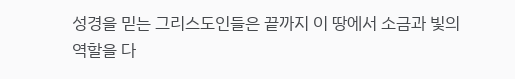성경을 믿는 그리스도인들은 끝까지 이 땅에서 소금과 빛의 역할을 다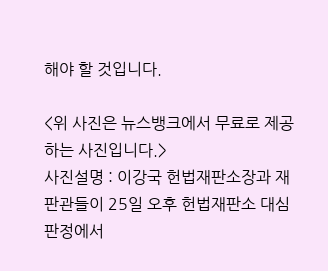해야 할 것입니다.

<위 사진은 뉴스뱅크에서 무료로 제공하는 사진입니다.>
사진설명 : 이강국 헌법재판소장과 재판관들이 25일 오후 헌법재판소 대심판정에서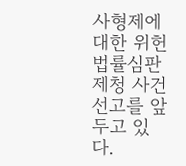사형제에 대한 위헌법률심판 제청 사건 선고를 앞두고 있다.